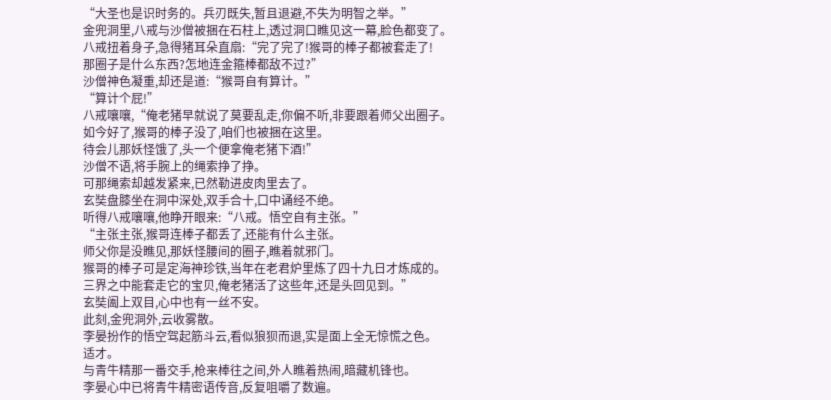“大圣也是识时务的。兵刃既失,暂且退避,不失为明智之举。”
金兜洞里,八戒与沙僧被捆在石柱上,透过洞口瞧见这一幕,脸色都变了。
八戒扭着身子,急得猪耳朵直扇:“完了完了!猴哥的棒子都被套走了!
那圈子是什么东西?怎地连金箍棒都敌不过?”
沙僧神色凝重,却还是道:“猴哥自有算计。”
“算计个屁!”
八戒嚷嚷,“俺老猪早就说了莫要乱走,你偏不听,非要跟着师父出圈子。
如今好了,猴哥的棒子没了,咱们也被捆在这里。
待会儿那妖怪饿了,头一个便拿俺老猪下酒!”
沙僧不语,将手腕上的绳索挣了挣。
可那绳索却越发紧来,已然勒进皮肉里去了。
玄奘盘膝坐在洞中深处,双手合十,口中诵经不绝。
听得八戒嚷嚷,他睁开眼来:“八戒。悟空自有主张。”
“主张主张,猴哥连棒子都丢了,还能有什么主张。
师父你是没瞧见,那妖怪腰间的圈子,瞧着就邪门。
猴哥的棒子可是定海神珍铁,当年在老君炉里炼了四十九日才炼成的。
三界之中能套走它的宝贝,俺老猪活了这些年,还是头回见到。”
玄奘阖上双目,心中也有一丝不安。
此刻,金兜洞外,云收雾散。
李晏扮作的悟空驾起筋斗云,看似狼狈而退,实是面上全无惊慌之色。
适才。
与青牛精那一番交手,枪来棒往之间,外人瞧着热闹,暗藏机锋也。
李晏心中已将青牛精密语传音,反复咀嚼了数遍。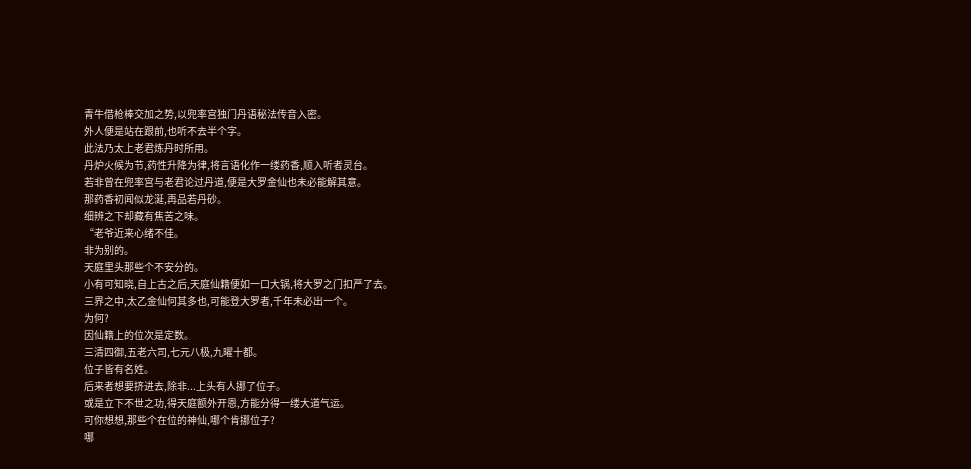青牛借枪棒交加之势,以兜率宫独门丹语秘法传音入密。
外人便是站在跟前,也听不去半个字。
此法乃太上老君炼丹时所用。
丹炉火候为节,药性升降为律,将言语化作一缕药香,顺入听者灵台。
若非曾在兜率宫与老君论过丹道,便是大罗金仙也未必能解其意。
那药香初闻似龙涎,再品若丹砂。
细辨之下却藏有焦苦之味。
“老爷近来心绪不佳。
非为别的。
天庭里头那些个不安分的。
小有可知晓,自上古之后,天庭仙籍便如一口大锅,将大罗之门扣严了去。
三界之中,太乙金仙何其多也,可能登大罗者,千年未必出一个。
为何?
因仙籍上的位次是定数。
三清四御,五老六司,七元八极,九曜十都。
位子皆有名姓。
后来者想要挤进去,除非...上头有人挪了位子。
或是立下不世之功,得天庭额外开恩,方能分得一缕大道气运。
可你想想,那些个在位的神仙,哪个肯挪位子?
哪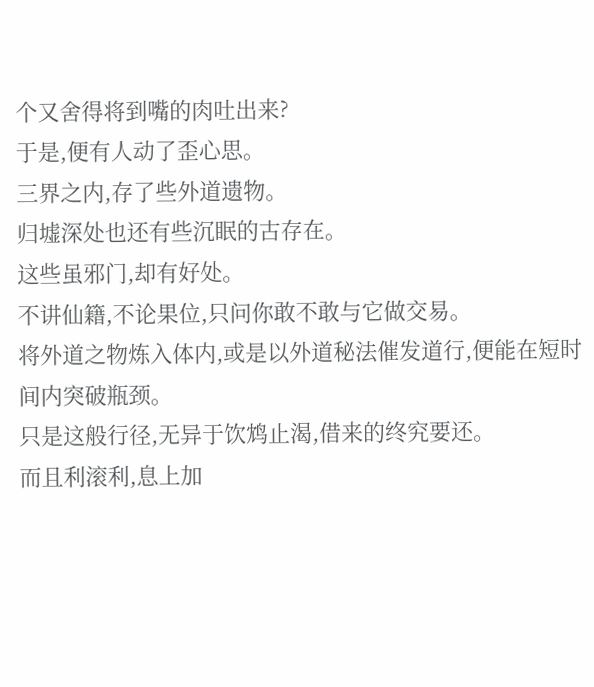个又舍得将到嘴的肉吐出来?
于是,便有人动了歪心思。
三界之内,存了些外道遗物。
归墟深处也还有些沉眠的古存在。
这些虽邪门,却有好处。
不讲仙籍,不论果位,只问你敢不敢与它做交易。
将外道之物炼入体内,或是以外道秘法催发道行,便能在短时间内突破瓶颈。
只是这般行径,无异于饮鸩止渴,借来的终究要还。
而且利滚利,息上加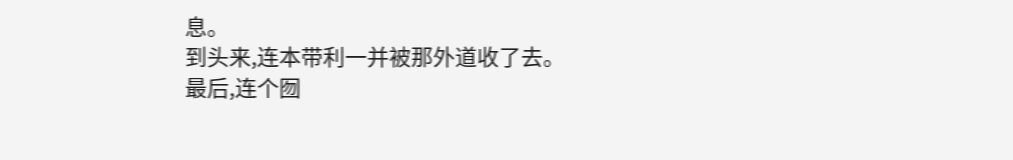息。
到头来,连本带利一并被那外道收了去。
最后,连个囫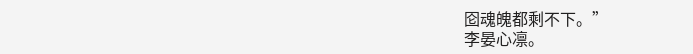囵魂魄都剩不下。”
李晏心凛。